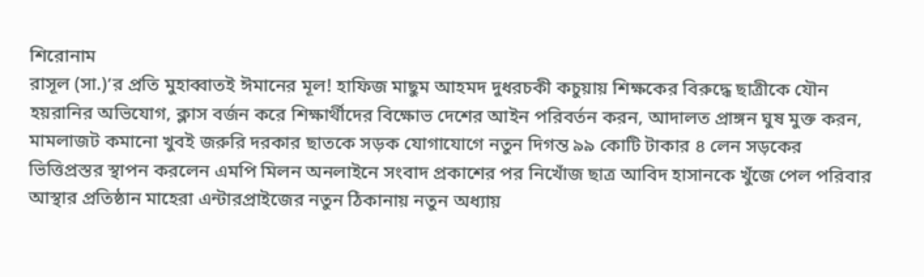শিরোনাম
রাসূল (সা.)’র প্রতি মুহাব্বাতই ঈমানের মূল! হাফিজ মাছুম আহমদ দুধরচকী কচুয়ায় শিক্ষকের বিরুদ্ধে ছাত্রীকে যৌন হয়রানির অভিযোগ, ক্লাস বর্জন করে শিক্ষার্থীদের বিক্ষোভ দেশের আইন পরিবর্তন করন, আদালত প্রাঙ্গন ঘুষ মুক্ত করন, মামলাজট কমানো খুবই জরুরি দরকার ছাতকে সড়ক যোগাযোগে নতুন দিগন্ত ৯৯ কোটি টাকার ৪ লেন সড়কের ভিত্তিপ্রস্তর স্থাপন করলেন এমপি মিলন অনলাইনে সংবাদ প্রকাশের পর নিখোঁজ ছাত্র আবিদ হাসানকে খুঁজে পেল পরিবার আস্থার প্রতিষ্ঠান মাহেরা এন্টারপ্রাইজের নতুন ঠিকানায় নতুন অধ্যায়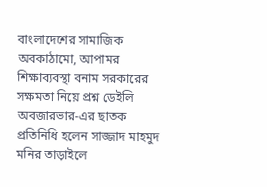বাংলাদেশের সামাজিক অবকাঠামো, আপামর শিক্ষাব্যবস্থা বনাম সরকারের সক্ষমতা নিয়ে প্রশ্ন ডেইলি অবজারভার-এর ছাতক প্রতিনিধি হলেন সাজ্জাদ মাহমুদ মনির তাড়াইলে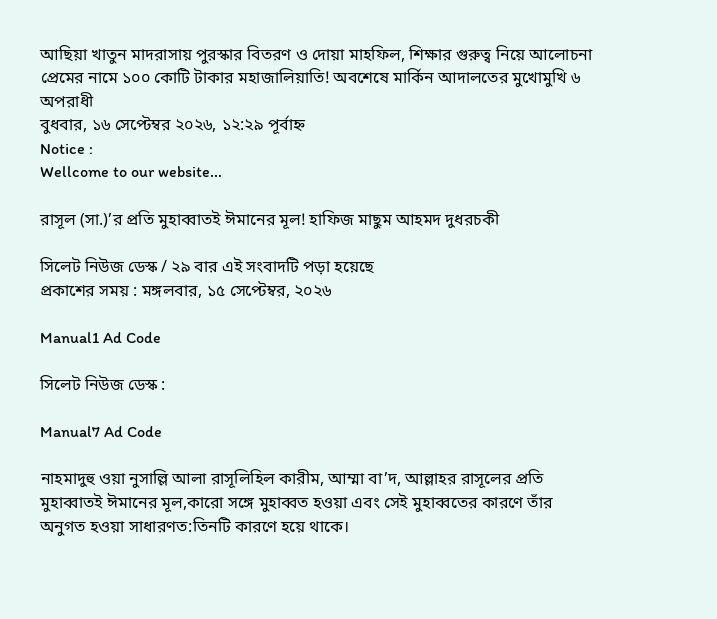আছিয়া খাতুন মাদরাসায় পুরস্কার বিতরণ ও দোয়া মাহফিল, শিক্ষার গুরুত্ব নিয়ে আলোচনা প্রেমের নামে ১০০ কোটি টাকার মহাজালিয়াতি! অবশেষে মার্কিন আদালতের মুখোমুখি ৬ অপরাধী
বুধবার, ১৬ সেপ্টেম্বর ২০২৬, ১২:২৯ পূর্বাহ্ন
Notice :
Wellcome to our website...

রাসূল (সা.)’র প্রতি মুহাব্বাতই ঈমানের মূল! হাফিজ মাছুম আহমদ দুধরচকী

সিলেট নিউজ ডেস্ক / ২৯ বার এই সংবাদটি পড়া হয়েছে
প্রকাশের সময় : মঙ্গলবার, ১৫ সেপ্টেম্বর, ২০২৬

Manual1 Ad Code

সিলেট নিউজ ডেস্ক :

Manual7 Ad Code

নাহমাদুহু ওয়া নুসাল্লি আলা রাসূলিহিল কারীম, আম্মা বা’দ, আল্লাহর রাসূলের প্রতি মুহাব্বাতই ঈমানের মূল,কারো সঙ্গে মুহাব্বত হওয়া এবং সেই মুহাব্বতের কারণে তাঁর অনুগত হওয়া সাধারণত:তিনটি কারণে হয়ে থাকে।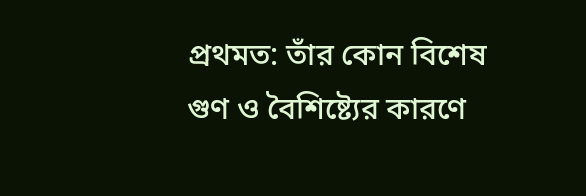প্রথমত: তাঁর কোন বিশেষ গুণ ও বৈশিষ্ট্যের কারণে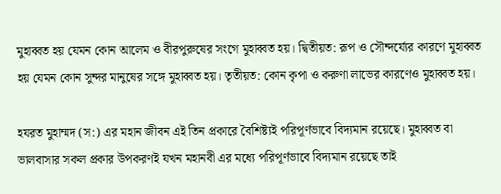মুহাব্বত হয় যেমন কোন আলেম ও বীরপুরুষের সংগে মুহাব্বত হয়। দ্বিতীয়ত: রূপ ও সৌন্দর্য্যের কারণে মুহাব্বত হয় যেমন কোন সুন্দর মানুষের সঙ্গে মুহাব্বত হয়। তৃতীয়ত: কোন কৃপা ও করুণা লাভের কারণেও মুহাব্বত হয়।

হযরত মুহাম্মদ (স:) এর মহান জীবন এই তিন প্রকারে বৈশিষ্ট্যই পরিপূর্ণভাবে বিদ্যমান রয়েছে। মুহাব্বত বা ভালবাসার সকল প্রকার উপকরণই যখন মহানবী এর মধ্যে পরিপূর্ণভাবে বিদ্যমান রয়েছে তাই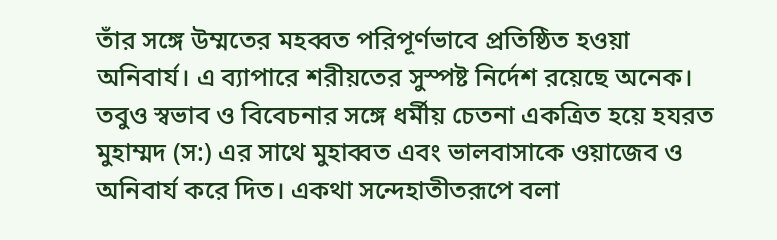তাঁর সঙ্গে উম্মতের মহব্বত পরিপূর্ণভাবে প্রতিষ্ঠিত হওয়া অনিবার্য। এ ব্যাপারে শরীয়তের সুস্পষ্ট নির্দেশ রয়েছে অনেক। তবুও স্বভাব ও বিবেচনার সঙ্গে ধর্মীয় চেতনা একত্রিত হয়ে হযরত মুহাম্মদ (স:) এর সাথে মুহাব্বত এবং ভালবাসাকে ওয়াজেব ও অনিবার্য করে দিত। একথা সন্দেহাতীতরূপে বলা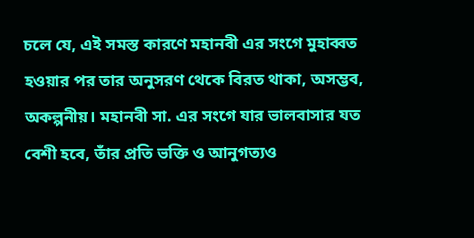চলে যে, এই সমস্ত কারণে মহানবী এর সংগে মুহাব্বত হওয়ার পর তার অনুসরণ থেকে বিরত থাকা, অসম্ভব, অকল্পনীয়। মহানবী সা. এর সংগে যার ভালবাসার যত বেশী হবে, তাঁর প্রতি ভক্তি ও আনুগত্যও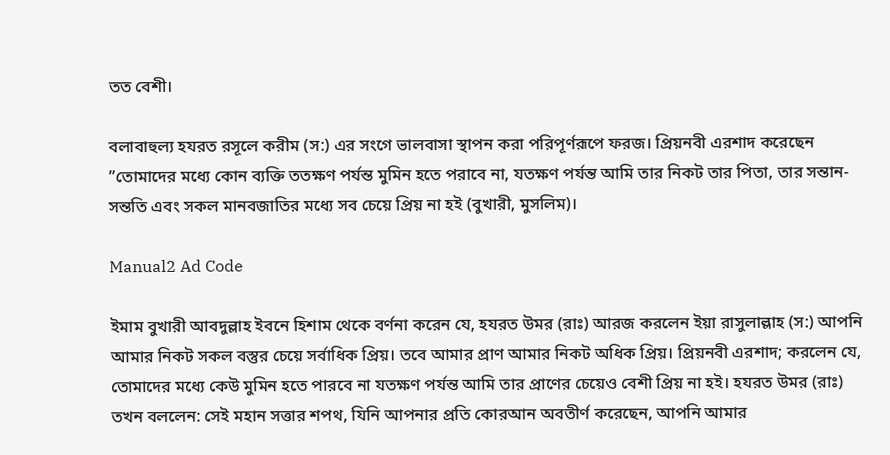তত বেশী।

বলাবাহুল্য হযরত রসূলে করীম (স:) এর সংগে ভালবাসা স্থাপন করা পরিপূর্ণরূপে ফরজ। প্রিয়নবী এরশাদ করেছেন ”তোমাদের মধ্যে কোন ব্যক্তি ততক্ষণ পর্যন্ত মুমিন হতে পরাবে না, যতক্ষণ পর্যন্ত আমি তার নিকট তার পিতা, তার সন্তান-সন্ততি এবং সকল মানবজাতির মধ্যে সব চেয়ে প্রিয় না হই (বুখারী, মুসলিম)।

Manual2 Ad Code

ইমাম বুখারী আবদুল্লাহ ইবনে হিশাম থেকে বর্ণনা করেন যে, হযরত উমর (রাঃ) আরজ করলেন ইয়া রাসুলাল্লাহ (স:) আপনি আমার নিকট সকল বস্তুর চেয়ে সর্বাধিক প্রিয়। তবে আমার প্রাণ আমার নিকট অধিক প্রিয়। প্রিয়নবী এরশাদ; করলেন যে, তোমাদের মধ্যে কেউ মুমিন হতে পারবে না যতক্ষণ পর্যন্ত আমি তার প্রাণের চেয়েও বেশী প্রিয় না হই। হযরত উমর (রাঃ) তখন বললেন: সেই মহান সত্তার শপথ, যিনি আপনার প্রতি কোরআন অবতীর্ণ করেছেন, আপনি আমার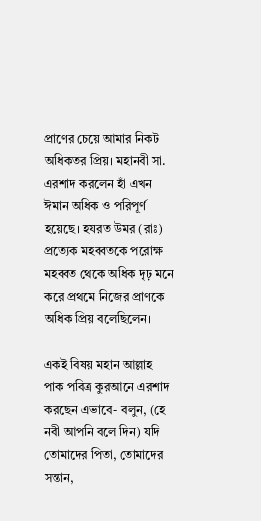প্রাণের চেয়ে আমার নিকট অধিকতর প্রিয়। মহানবী সা. এরশাদ করলেন হাঁ এখন ঈমান অধিক ও পরিপূর্ণ হয়েছে। হযরত উমর (রাঃ) প্রত্যেক মহব্বতকে পরোক্ষ মহব্বত থেকে অধিক দৃঢ় মনে করে প্রথমে নিজের প্রাণকে অধিক প্রিয় বলেছিলেন।

একই বিষয় মহান আল্লাহ পাক পবিত্র কুরআনে এরশাদ করছেন এভাবে- বলুন, (হে নবী আপনি বলে দিন) যদি তোমাদের পিতা, তোমাদের সন্তান,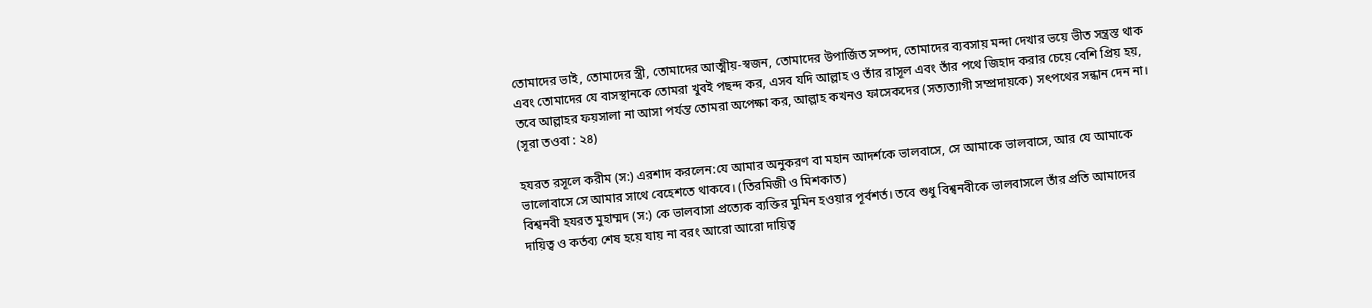তোমাদের ভাই, তোমাদের স্ত্রী, তোমাদের আত্মীয়-স্বজন, তোমাদের উপার্জিত সম্পদ, তোমাদের ব্যবসায় মন্দা দেখার ভয়ে ভীত সন্ত্রস্ত থাক এবং তোমাদের যে বাসস্থানকে তোমরা খুবই পছন্দ কর, এসব যদি আল্লাহ ও তাঁর রাসূল এবং তাঁর পথে জিহাদ করার চেয়ে বেশি প্রিয় হয়, তবে আল্লাহর ফয়সালা না আসা পর্যন্ত তোমরা অপেক্ষা কর, আল্লাহ কখনও ফাসেকদের (সত্যত্যাগী সম্প্রদায়কে) সৎপথের সন্ধান দেন না। (সূরা তওবা : ২৪)

হযরত রসূলে করীম (স:) এরশাদ করলেন:যে আমার অনুকরণ বা মহান আদর্শকে ভালবাসে, সে আমাকে ভালবাসে, আর যে আমাকে ভালোবাসে সে আমার সাথে বেহেশতে থাকবে। (তিরমিজী ও মিশকাত)
বিশ্বনবী হযরত মুহাম্মদ (স:) কে ভালবাসা প্রত্যেক ব্যক্তির মুমিন হওয়ার পূর্বশর্ত। তবে শুধু বিশ্বনবীকে ভালবাসলে তাঁর প্রতি আমাদের দায়িত্ব ও কর্তব্য শেষ হয়ে যায় না বরং আরো আরো দায়িত্ব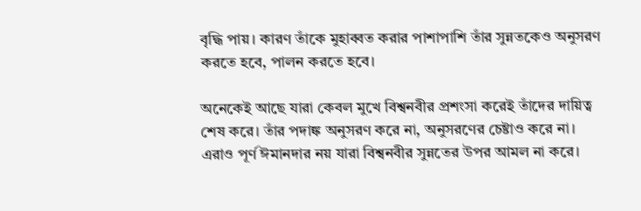বৃদ্ধি পায়। কারণ তাঁকে মুহাব্বত করার পাশাপাশি তাঁর সুন্নতকেও অনুসরণ করতে হবে, পালন করতে হবে।

অনেকেই আছে যারা কেবল মুখে বিশ্বনবীর প্রশংসা করেই তাঁদের দায়িত্ব শেষ করে। তাঁর পদাঙ্ক অনুসরণ করে না, অনুসরণের চেষ্টাও করে না। এরাও পূর্ণ ঈমানদার নয় যারা বিশ্বনবীর সুন্নতের উপর আমল না করে।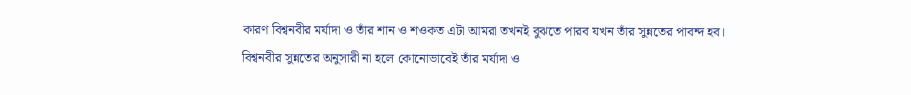কারণ বিশ্বনবীর মর্যাদা ও তাঁর শান ও শওকত এটা আমরা তখনই বুঝতে পারব যখন তাঁর সুন্নতের পাবন্দ হব।
বিশ্বনবীর সুন্নতের অনুসারী না হলে কোনোভাবেই তাঁর মর্যাদা ও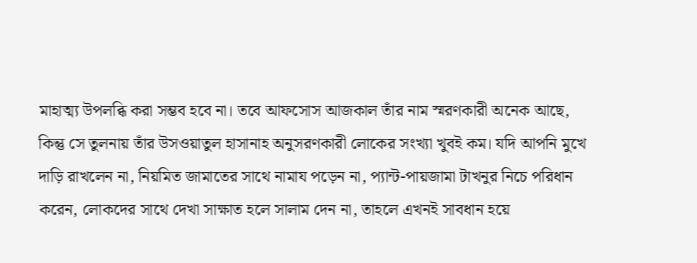মাহাত্ম্য উপলব্ধি করা সম্ভব হবে না। তবে আফসোস আজকাল তাঁর নাম স্মরণকারী অনেক আছে, কিন্তু সে তুলনায় তাঁর উসওয়াতুল হাসানাহ অনুসরণকারী লোকের সংখ্যা খুবই কম। যদি আপনি মুখে দাড়ি রাখলেন না, নিয়মিত জামাতের সাথে নামায পড়েন না, প্যান্ট-পায়জামা টাখনুর নিচে পরিধান করেন, লোকদের সাথে দেখা সাক্ষাত হলে সালাম দেন না, তাহলে এখনই সাবধান হয়ে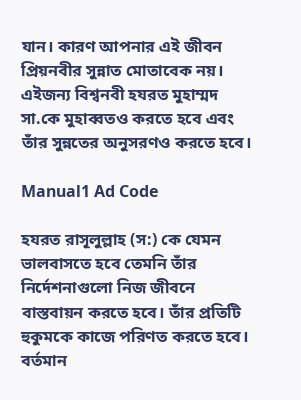যান। কারণ আপনার এই জীবন প্রিয়নবীর সুন্নাত মোতাবেক নয়। এইজন্য বিশ্বনবী হযরত মুহাম্মদ সা.কে মুহাব্বতও করতে হবে এবং তাঁর সুন্নতের অনুসরণও করতে হবে।

Manual1 Ad Code

হযরত রাসূলুল্লাহ (স:) কে যেমন ভালবাসতে হবে তেমনি তাঁর নির্দেশনাগুলো নিজ জীবনে বাস্তবায়ন করতে হবে। তাঁর প্রতিটি হুকুমকে কাজে পরিণত করতে হবে। বর্তমান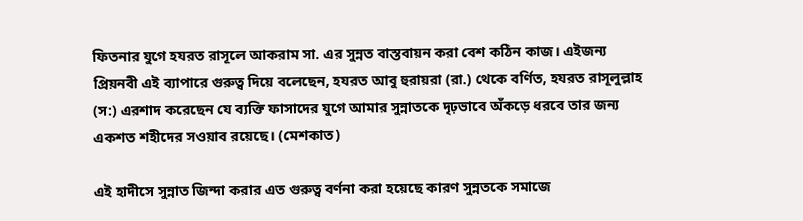ফিতনার যুগে হযরত রাসূলে আকরাম সা. এর সুন্নত বাস্তবায়ন করা বেশ কঠিন কাজ। এইজন্য প্রিয়নবী এই ব্যাপারে গুরুত্ব দিয়ে বলেছেন, হযরত আবু হুরায়রা (রা.) থেকে বর্ণিত, হযরত রাসূলুল্লাহ (স:) এরশাদ করেছেন যে ব্যক্তি ফাসাদের যুগে আমার সুন্নাতকে দৃঢ়ভাবে অঁকড়ে ধরবে তার জন্য একশত শহীদের সওয়াব রয়েছে। (মেশকাত)

এই হাদীসে সুন্নাত জিন্দা করার এত গুরুত্ব বর্ণনা করা হয়েছে কারণ সুন্নতকে সমাজে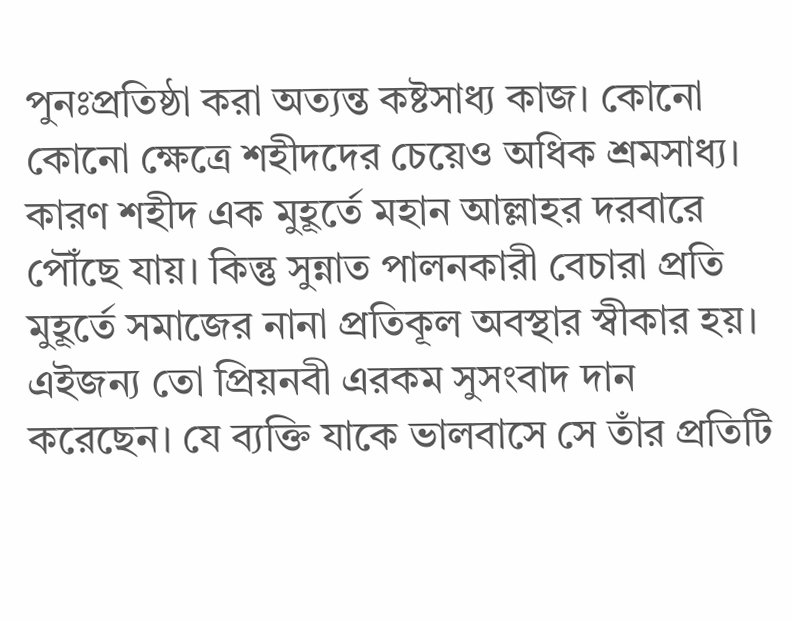পুনঃপ্রতিষ্ঠা করা অত্যন্ত কষ্টসাধ্য কাজ। কোনো কোনো ক্ষেত্রে শহীদদের চেয়েও অধিক শ্রমসাধ্য। কারণ শহীদ এক মুহূর্তে মহান আল্লাহর দরবারে পৌঁছে যায়। কিন্তু সুন্নাত পালনকারী বেচারা প্রতি মুহূর্তে সমাজের নানা প্রতিকূল অবস্থার স্বীকার হয়। এইজন্য তো প্রিয়নবী এরকম সুসংবাদ দান করেছেন। যে ব্যক্তি যাকে ভালবাসে সে তাঁর প্রতিটি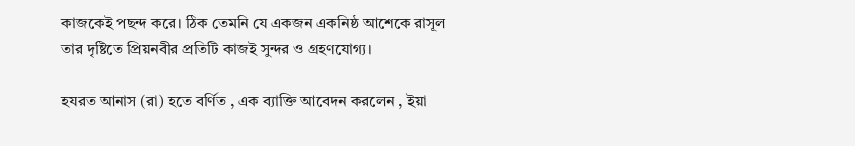কাজকেই পছন্দ করে। ঠিক তেমনি যে একজন একনিষ্ঠ আশেকে রাসূল তার দৃষ্টিতে প্রিয়নবীর প্রতিটি কাজই সুন্দর ও গ্রহণযোগ্য।

হযরত আনাস (রা) হতে বর্ণিত , এক ব্যাক্তি আবেদন করলেন , ইয়া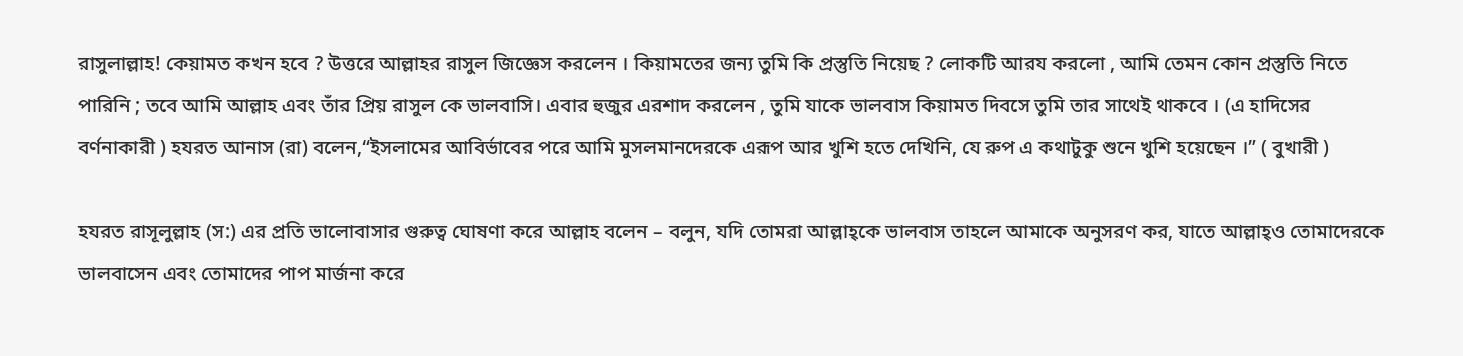রাসুলাল্লাহ! কেয়ামত কখন হবে ? উত্তরে আল্লাহর রাসুল জিজ্ঞেস করলেন । কিয়ামতের জন্য তুমি কি প্রস্তুতি নিয়েছ ? লোকটি আরয করলো , আমি তেমন কোন প্রস্তুতি নিতে পারিনি ; তবে আমি আল্লাহ এবং তাঁর প্রিয় রাসুল কে ভালবাসি। এবার হুজুর এরশাদ করলেন , তুমি যাকে ভালবাস কিয়ামত দিবসে তুমি তার সাথেই থাকবে । (এ হাদিসের বর্ণনাকারী ) হযরত আনাস (রা) বলেন,“ইসলামের আবির্ভাবের পরে আমি মুসলমানদেরকে এরূপ আর খুশি হতে দেখিনি, যে রুপ এ কথাটুকু শুনে খুশি হয়েছেন ।” ( বুখারী )

হযরত রাসূলুল্লাহ (স:) এর প্রতি ভালোবাসার গুরুত্ব ঘোষণা করে আল্লাহ বলেন – বলুন, যদি তোমরা আল্লাহ্কে ভালবাস তাহলে আমাকে অনুসরণ কর, যাতে আল্লাহ্ও তোমাদেরকে ভালবাসেন এবং তোমাদের পাপ মার্জনা করে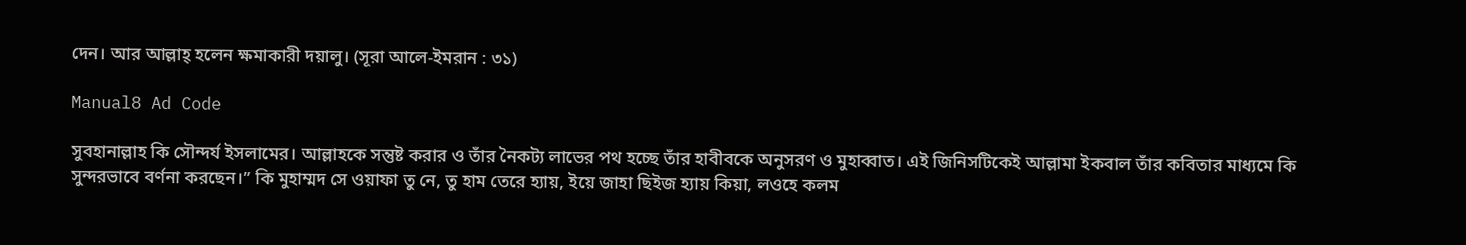দেন। আর আল্লাহ্ হলেন ক্ষমাকারী দয়ালু। (সূরা আলে-ইমরান : ৩১)

Manual8 Ad Code

সুবহানাল্লাহ কি সৌন্দর্য ইসলামের। আল্লাহকে সন্তুষ্ট করার ও তাঁর নৈকট্য লাভের পথ হচ্ছে তাঁর হাবীবকে অনুসরণ ও মুহাব্বাত। এই জিনিসটিকেই আল্লামা ইকবাল তাঁর কবিতার মাধ্যমে কি সুন্দরভাবে বর্ণনা করছেন।” কি মুহাম্মদ সে ওয়াফা তু নে, তু হাম তেরে হ্যায়, ইয়ে জাহা ছিইজ হ্যায় কিয়া, লওহে কলম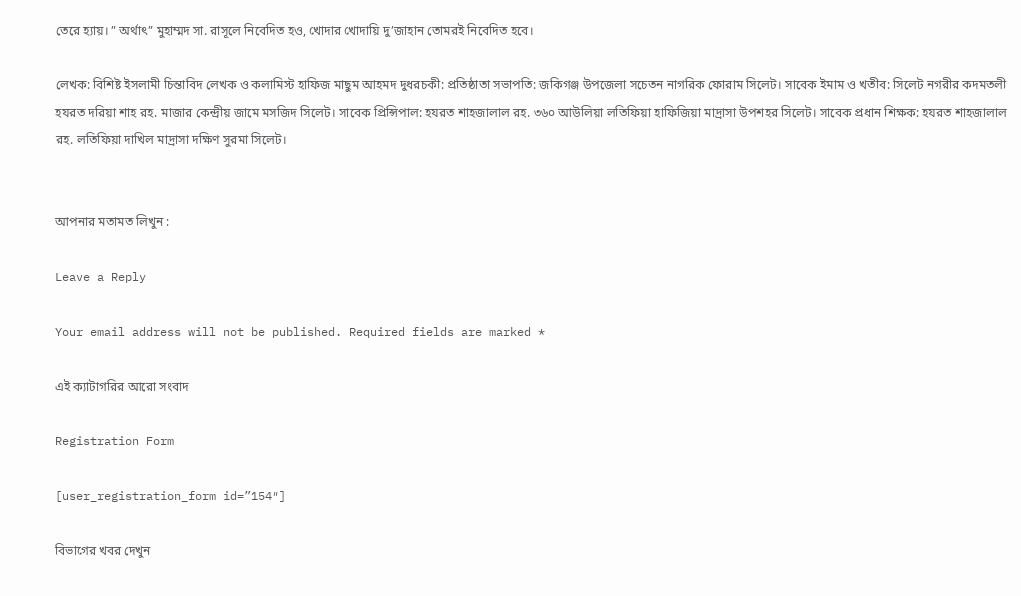তেরে হ্যায়। ” অর্থাৎ” মুহাম্মদ সা. রাসূলে নিবেদিত হও, খোদার খোদায়ি দু’জাহান তোমরই নিবেদিত হবে।

লেখক: বিশিষ্ট ইসলামী চিন্তাবিদ লেখক ও কলামিস্ট হাফিজ মাছুম আহমদ দুধরচকী: প্রতিষ্ঠাতা সভাপতি: জকিগঞ্জ উপজেলা সচেতন নাগরিক ফোরাম সিলেট। সাবেক ইমাম ও খতীব: সিলেট নগরীর কদমতলী হযরত দরিয়া শাহ রহ. মাজার কেন্দ্রীয় জামে মসজিদ সিলেট। সাবেক প্রিন্সিপাল: হযরত শাহজালাল রহ. ৩৬০ আউলিয়া লতিফিয়া হাফিজিয়া মাদ্রাসা উপশহর সিলেট। সাবেক প্রধান শিক্ষক: হযরত শাহজালাল রহ. লতিফিয়া দাখিল মাদ্রাসা দক্ষিণ সুরমা সিলেট।


আপনার মতামত লিখুন :

Leave a Reply

Your email address will not be published. Required fields are marked *

এই ক্যাটাগরির আরো সংবাদ

Registration Form

[user_registration_form id=”154″]

বিভাগের খবর দেখুন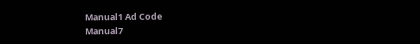Manual1 Ad Code
Manual7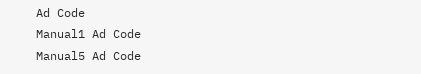Ad Code
Manual1 Ad Code
Manual5 Ad Code